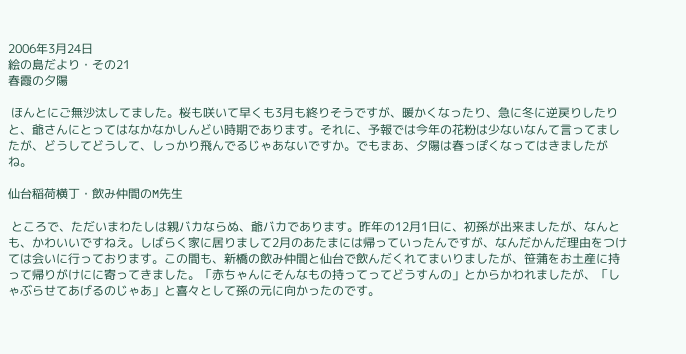2006年3月24日
絵の島だより・その21
春霞の夕陽

 ほんとにご無沙汰してました。桜も咲いて早くも3月も終りそうですが、暖かくなったり、急に冬に逆戻りしたりと、爺さんにとってはなかなかしんどい時期であります。それに、予報では今年の花粉は少ないなんて言ってましたが、どうしてどうして、しっかり飛んでるじゃあないですか。でもまあ、夕陽は春っぽくなってはきましたがね。

仙台稲荷横丁・飲み仲間のM先生

 ところで、ただいまわたしは親バカならぬ、爺バカであります。昨年の12月1日に、初孫が出来ましたが、なんとも、かわいいですねえ。しばらく家に居りまして2月のあたまには帰っていったんですが、なんだかんだ理由をつけては会いに行っております。この間も、新橋の飲み仲間と仙台で飲んだくれてまいりましたが、笹蒲をお土産に持って帰りがけにに寄ってきました。「赤ちゃんにそんなもの持ってってどうすんの」とからかわれましたが、「しゃぶらせてあげるのじゃあ」と喜々として孫の元に向かったのです。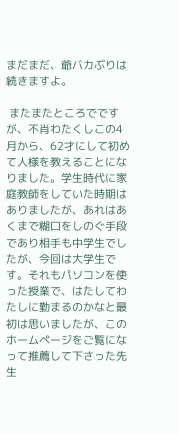まだまだ、爺バカぶりは続きますよ。

 またまたところでですが、不肖わたくしこの4月から、62才にして初めて人様を教えることになりました。学生時代に家庭教師をしていた時期はありましたが、あれはあくまで糊口をしのぐ手段であり相手も中学生でしたが、今回は大学生です。それもパソコンを使った授業で、はたしてわたしに勤まるのかなと最初は思いましたが、このホームページをご覧になって推薦して下さった先生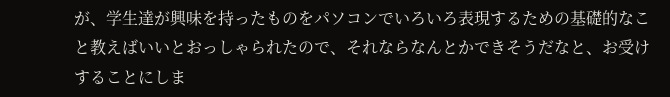が、学生達が興味を持ったものをパソコンでいろいろ表現するための基礎的なこと教えばいいとおっしゃられたので、それならなんとかできそうだなと、お受けすることにしま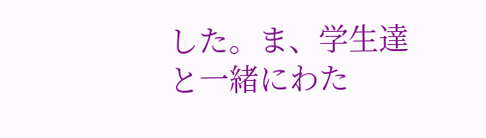した。ま、学生達と一緒にわた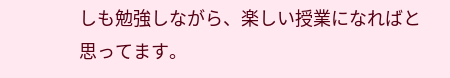しも勉強しながら、楽しい授業になればと思ってます。